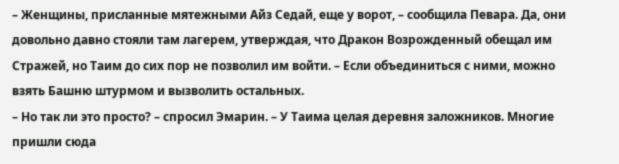– Женщины, присланные мятежными Айз Седай, еще у ворот, – сообщила Певара. Да, они довольно давно стояли там лагерем, утверждая, что Дракон Возрожденный обещал им Стражей, но Таим до сих пор не позволил им войти. – Если объединиться с ними, можно взять Башню штурмом и вызволить остальных.
– Но так ли это просто? – спросил Эмарин. – У Таима целая деревня заложников. Многие пришли сюда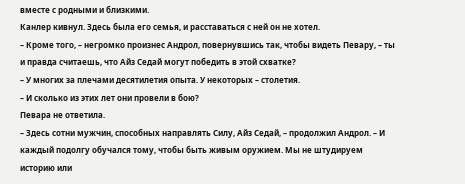вместе с родными и близкими.
Канлер кивнул. Здесь была его семья, и расставаться с ней он не хотел.
– Кроме того, – негромко произнес Андрол, повернувшись так, чтобы видеть Певару, – ты и правда считаешь, что Айз Седай могут победить в этой схватке?
– У многих за плечами десятилетия опыта. У некоторых – столетия.
– И сколько из этих лет они провели в бою?
Певара не ответила.
– Здесь сотни мужчин, способных направлять Силу, Айз Седай, – продолжил Андрол. – И каждый подолгу обучался тому, чтобы быть живым оружием. Мы не штудируем историю или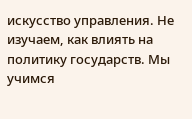искусство управления. Не изучаем, как влиять на политику государств. Мы учимся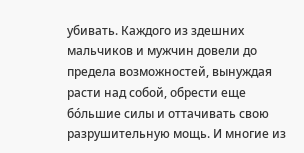убивать. Каждого из здешних мальчиков и мужчин довели до предела возможностей, вынуждая расти над собой, обрести еще бо́льшие силы и оттачивать свою разрушительную мощь. И многие из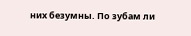них безумны. По зубам ли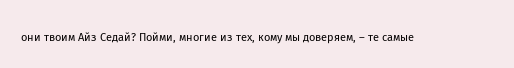они твоим Айз Седай? Пойми, многие из тех, кому мы доверяем, – те самые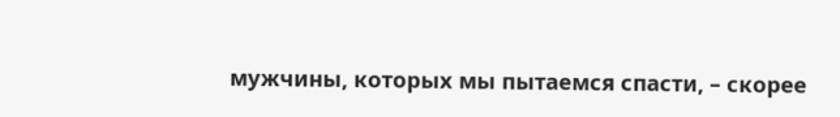мужчины, которых мы пытаемся спасти, – скорее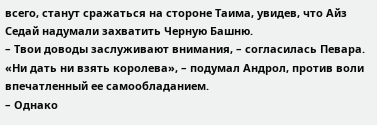всего, станут сражаться на стороне Таима, увидев, что Айз Седай надумали захватить Черную Башню.
– Твои доводы заслуживают внимания, – согласилась Певара.
«Ни дать ни взять королева», – подумал Андрол, против воли впечатленный ее самообладанием.
– Однако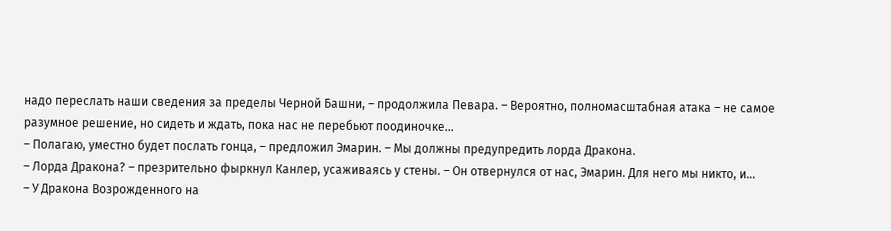надо переслать наши сведения за пределы Черной Башни, – продолжила Певара. – Вероятно, полномасштабная атака – не самое разумное решение, но сидеть и ждать, пока нас не перебьют поодиночке…
– Полагаю, уместно будет послать гонца, – предложил Эмарин. – Мы должны предупредить лорда Дракона.
– Лорда Дракона? – презрительно фыркнул Канлер, усаживаясь у стены. – Он отвернулся от нас, Эмарин. Для него мы никто, и…
– У Дракона Возрожденного на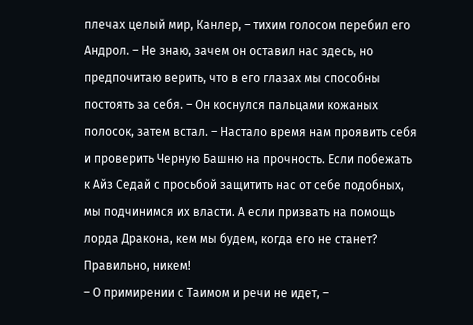плечах целый мир, Канлер, – тихим голосом перебил его Андрол. – Не знаю, зачем он оставил нас здесь, но предпочитаю верить, что в его глазах мы способны постоять за себя. – Он коснулся пальцами кожаных полосок, затем встал. – Настало время нам проявить себя и проверить Черную Башню на прочность. Если побежать к Айз Седай с просьбой защитить нас от себе подобных, мы подчинимся их власти. А если призвать на помощь лорда Дракона, кем мы будем, когда его не станет? Правильно, никем!
– О примирении с Таимом и речи не идет, –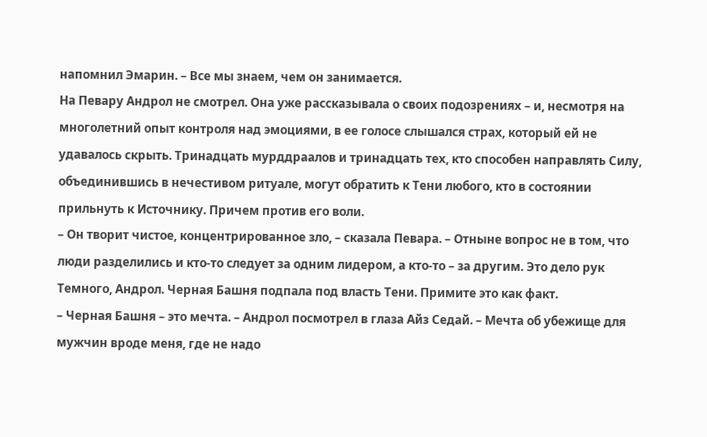напомнил Эмарин. – Все мы знаем, чем он занимается.
На Певару Андрол не смотрел. Она уже рассказывала о своих подозрениях – и, несмотря на многолетний опыт контроля над эмоциями, в ее голосе слышался страх, который ей не удавалось скрыть. Тринадцать мурддраалов и тринадцать тех, кто способен направлять Силу, объединившись в нечестивом ритуале, могут обратить к Тени любого, кто в состоянии прильнуть к Источнику. Причем против его воли.
– Он творит чистое, концентрированное зло, – сказала Певара. – Отныне вопрос не в том, что люди разделились и кто-то следует за одним лидером, а кто-то – за другим. Это дело рук Темного, Андрол. Черная Башня подпала под власть Тени. Примите это как факт.
– Черная Башня – это мечта. – Андрол посмотрел в глаза Айз Седай. – Мечта об убежище для мужчин вроде меня, где не надо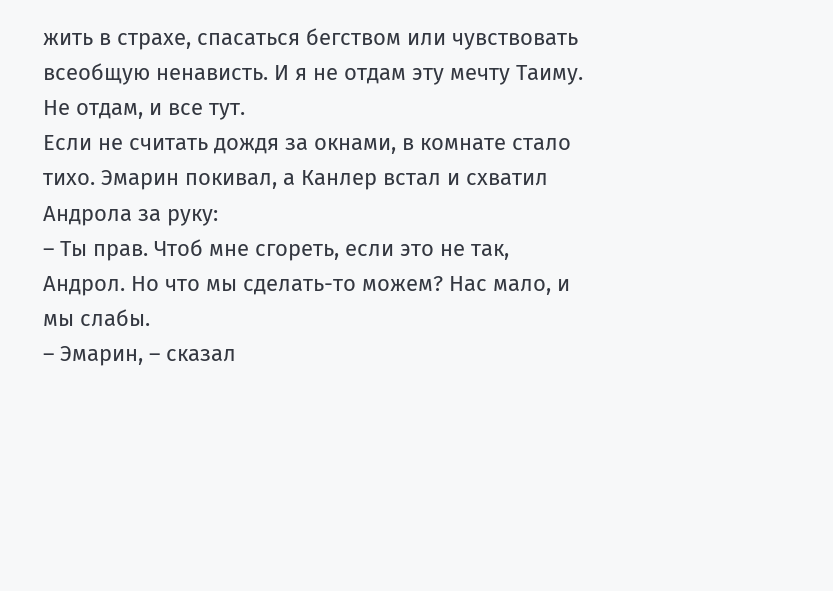жить в страхе, спасаться бегством или чувствовать всеобщую ненависть. И я не отдам эту мечту Таиму. Не отдам, и все тут.
Если не считать дождя за окнами, в комнате стало тихо. Эмарин покивал, а Канлер встал и схватил Андрола за руку:
– Ты прав. Чтоб мне сгореть, если это не так, Андрол. Но что мы сделать-то можем? Нас мало, и мы слабы.
– Эмарин, – сказал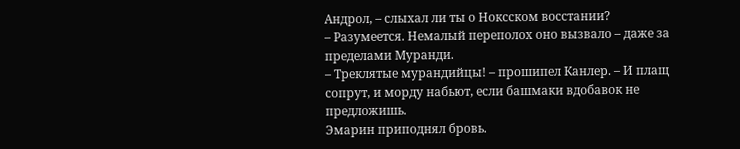Андрол, – слыхал ли ты о Ноксском восстании?
– Разумеется. Немалый переполох оно вызвало – даже за пределами Муранди.
– Треклятые мурандийцы! – прошипел Канлер. – И плащ сопрут, и морду набьют, если башмаки вдобавок не предложишь.
Эмарин приподнял бровь.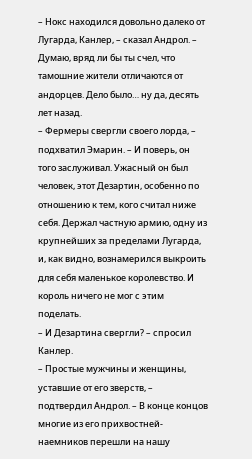– Нокс находился довольно далеко от Лугарда, Канлер, – сказал Андрол. – Думаю, вряд ли бы ты счел, что тамошние жители отличаются от андорцев. Дело было… ну да, десять лет назад.
– Фермеры свергли своего лорда, – подхватил Эмарин. – И поверь, он того заслуживал. Ужасный он был человек, этот Дезартин, особенно по отношению к тем, кого считал ниже себя. Держал частную армию, одну из крупнейших за пределами Лугарда, и, как видно, вознамерился выкроить для себя маленькое королевство. И король ничего не мог с этим поделать.
– И Дезартина свергли? – спросил Канлер.
– Простые мужчины и женщины, уставшие от его зверств, – подтвердил Андрол. – В конце концов многие из его прихвостней-наемников перешли на нашу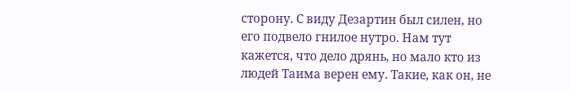сторону. С виду Дезартин был силен, но его подвело гнилое нутро. Нам тут кажется, что дело дрянь, но мало кто из людей Таима верен ему. Такие, как он, не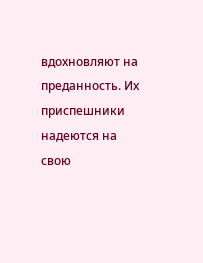вдохновляют на преданность. Их приспешники надеются на свою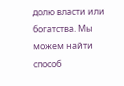долю власти или богатства. Мы можем найти способ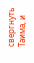свергнуть Таима, и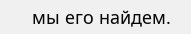мы его найдем.